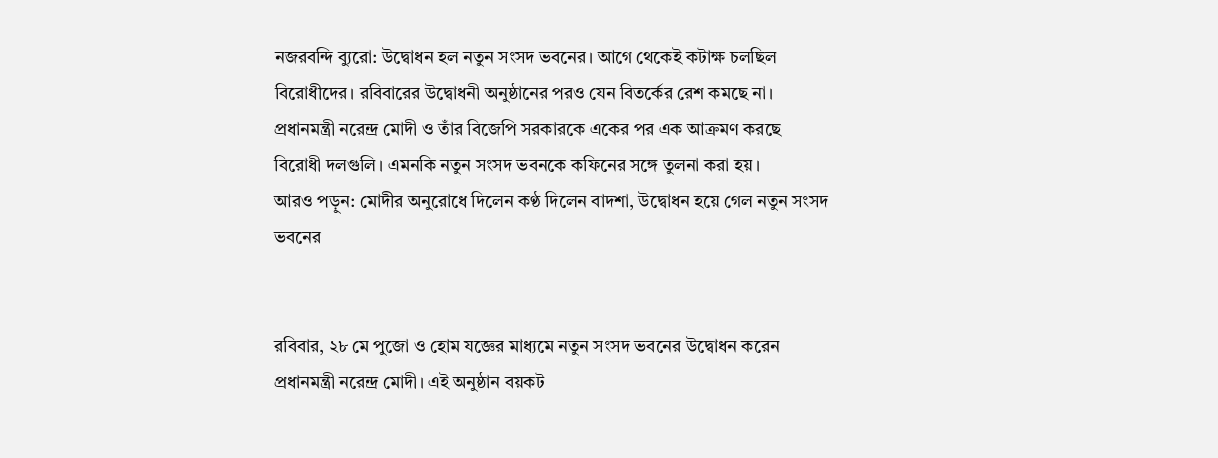নজরবন্দি ব্যুরো: উদ্বোধন হল নতুন সংসদ ভবনের। আগে থেকেই কটাক্ষ চলছিল বিরোধীদের। রবিবারের উদ্বোধনী অনুষ্ঠানের পরও যেন বিতর্কের রেশ কমছে না। প্রধানমন্ত্রী নরেন্দ্র মোদী ও তাঁর বিজেপি সরকারকে একের পর এক আক্রমণ করছে বিরোধী দলগুলি। এমনকি নতুন সংসদ ভবনকে কফিনের সঙ্গে তুলনা করা হয়।
আরও পড়ুন: মোদীর অনুরোধে দিলেন কণ্ঠ দিলেন বাদশা, উদ্বোধন হয়ে গেল নতুন সংসদ ভবনের


রবিবার, ২৮ মে পুজো ও হোম যজ্ঞের মাধ্যমে নতুন সংসদ ভবনের উদ্বোধন করেন প্রধানমন্ত্রী নরেন্দ্র মোদী। এই অনুষ্ঠান বয়কট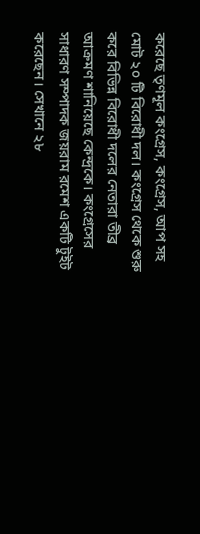করেছে তৃণমূল কংগ্রেস, কংগ্রেস, আপ সহ মোট ২০ টি বিরোধী দল। কংগ্রেস থেকে শুরু করে বিভিন্ন বিরোধী দলের নেতারা তীব্র আক্রমণ শানিয়েছে কেন্দ্রকে। কংগ্রেসের সাধারণ সম্পাদক জয়রাম রমেশ একটি টুইট করেছেন। সেখানে ২৮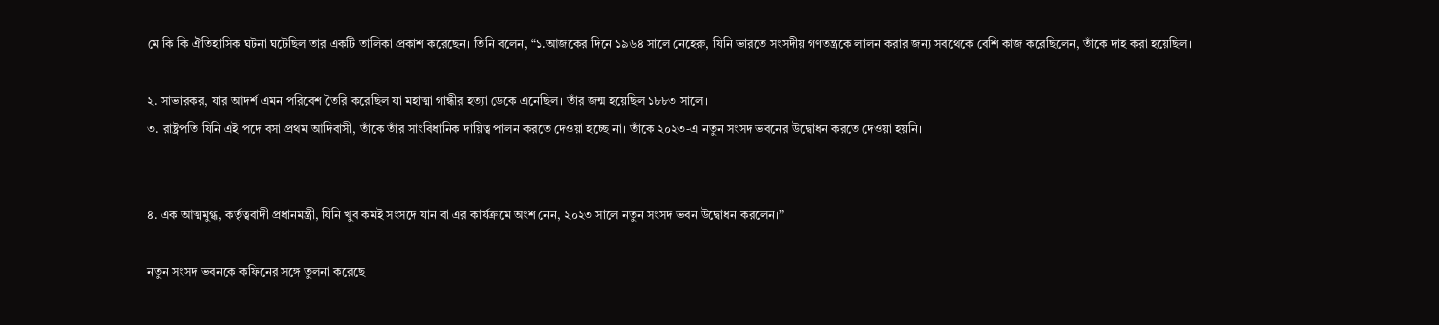মে কি কি ঐতিহাসিক ঘটনা ঘটেছিল তার একটি তালিকা প্রকাশ করেছেন। তিনি বলেন, “১.আজকের দিনে ১৯৬৪ সালে নেহেরু, যিনি ভারতে সংসদীয় গণতন্ত্রকে লালন করার জন্য সবথেকে বেশি কাজ করেছিলেন, তাঁকে দাহ করা হয়েছিল।

২. সাভারকর, যার আদর্শ এমন পরিবেশ তৈরি করেছিল যা মহাত্মা গান্ধীর হত্যা ডেকে এনেছিল। তাঁর জন্ম হয়েছিল ১৮৮৩ সালে।
৩. রাষ্ট্রপতি যিনি এই পদে বসা প্রথম আদিবাসী, তাঁকে তাঁর সাংবিধানিক দায়িত্ব পালন করতে দেওয়া হচ্ছে না। তাঁকে ২০২৩-এ নতুন সংসদ ভবনের উদ্বোধন করতে দেওয়া হয়নি।


৪. এক আত্মমুগ্ধ, কর্তৃত্ববাদী প্রধানমন্ত্রী, যিনি খুব কমই সংসদে যান বা এর কার্যক্রমে অংশ নেন, ২০২৩ সালে নতুন সংসদ ভবন উদ্বোধন করলেন।”

নতুন সংসদ ভবনকে কফিনের সঙ্গে তুলনা করেছে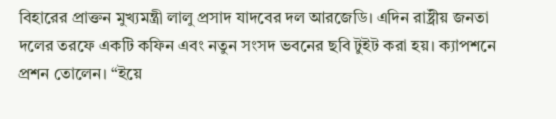বিহারের প্রাক্তন মুখ্যমন্ত্রী লালু প্রসাদ যাদবের দল আরজেডি। এদিন রাষ্ট্রীয় জনতা দলের তরফে একটি কফিন এবং নতুন সংসদ ভবনের ছবি টুইট করা হয়। ক্যাপশনে প্রশন তোলেন। “ইয়ে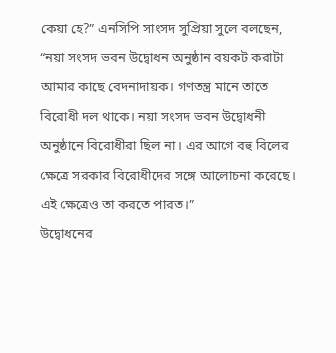কেয়া হে?” এনসিপি সাংসদ সুপ্রিয়া সুলে বলছেন, “নয়া সংসদ ভবন উদ্বোধন অনুষ্ঠান বয়কট করাটা আমার কাছে বেদনাদায়ক। গণতন্ত্র মানে তাতে বিরোধী দল থাকে। নয়া সংসদ ভবন উদ্বোধনী অনুষ্ঠানে বিরোধীরা ছিল না। এর আগে বহু বিলের ক্ষেত্রে সরকার বিরোধীদের সঙ্গে আলোচনা করেছে। এই ক্ষেত্রেও তা করতে পারত।”
উদ্বোধনের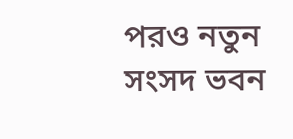পরও নতুন সংসদ ভবন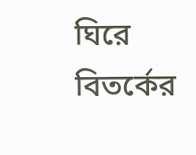ঘিরে বিতর্কের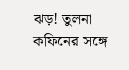ঝড়! তুলনা কফিনের সঙ্গে